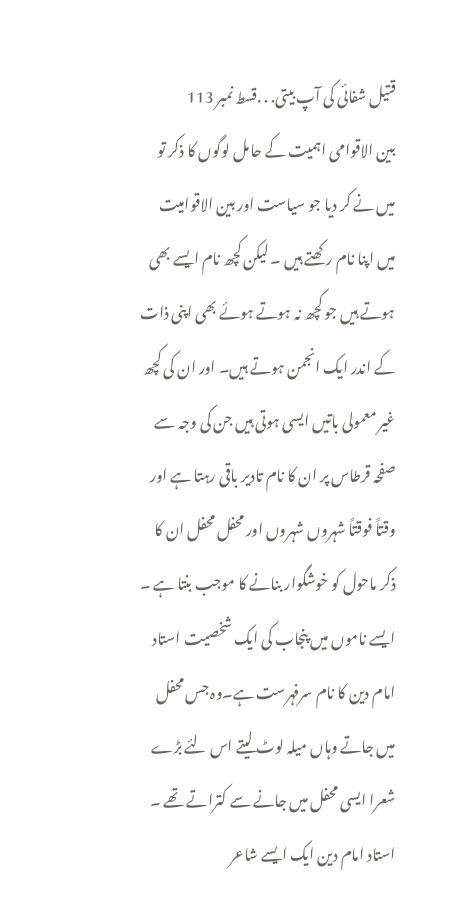قتیل شفائی کی آپ بیتی. . .قسط نمبر 113
بین الاقوامی اہمیت کے حامل لوگوں کا ذکر تو میں نے کر دیا جو سیاست اور بین الاقوامیت میں اپنا نام رکھتے ہیں ۔ لیکن کچھ نام ایسے بھی ہوتے ہیں جو کچھ نہ ہوتے ہوئے بھی اپنی ذات کے اندر ایک انجمن ہوتے ہیں۔ اور ان کی کچھ غیر معمولی باتیں ایسی ہوتی ہیں جن کی وجہ سے صفحہ قرطاس پر ان کا نام تادیر باقی رہتا ہے اور وقتاً فوقتاً شہروں شہروں اور محفل محفل ان کا ذکر ماحول کو خوشگوار بنانے کا موجب بنتا ہے ۔ ایسے ناموں میں پنجاب کی ایک شخصیت استاد امام دین کا نام سرفہرست ہے۔وہ جس محفل میں جاتے وہاں میلہ لوٹ لیتے اس لئے بڑے شعرا ایسی محفل میں جانے سے کتراتے تھے ۔
استاد امام دین ایک ایسے شاعر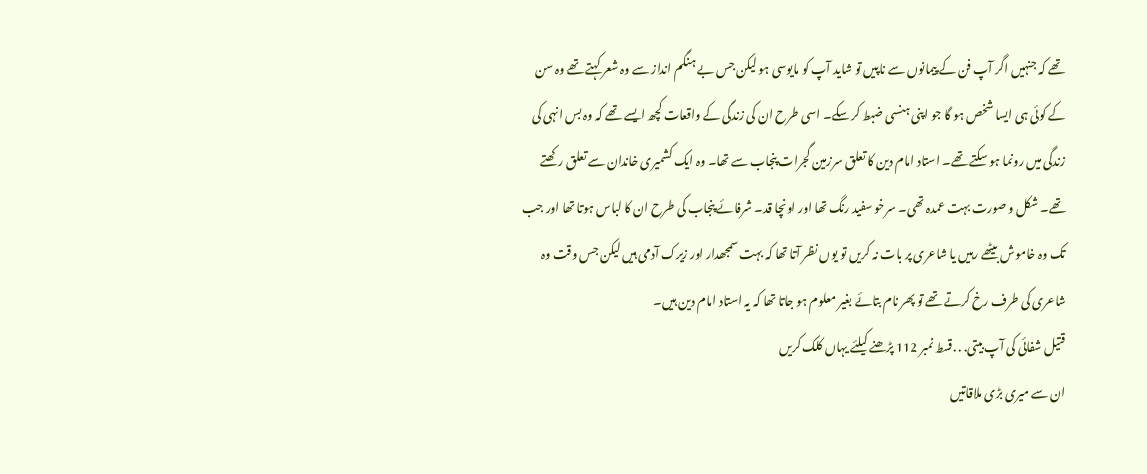تھے کہ جنہیں اگر آپ فن کے پیمانوں سے ناپیں تو شاید آپ کو مایوسی ہو لیکن جس بے ہنگم انداز سے وہ شعر کہتے تھے وہ سن کے کوئی ہی ایسا شخص ہو گا جو اپنی ہنسی ضبط کر سکے۔ اسی طرح ان کی زندگی کے واقعات کچھ ایسے تھے کہ وہ بس انہی کی زندگی میں رونما ہو سکتے تھے۔ استاد امام دین کا تعلق سرزمین گجرات پنجاب سے تھا۔ وہ ایک کشمیری خاندان سے تعلق رکھتے تھے۔ شکل و صورت بہت عمدہ تھی۔ سرخو سفید رنگ تھا اور اونچا قد۔ شرفائے پنجاب کی طرح ان کا لباس ہوتا تھا اور جب تک وہ خاموش بیٹھے رہیں یا شاعری پر بات نہ کریں تو یوں نظر آتا تھا کہ بہت سمجھدار اور زیرک آدمی ہیں لیکن جس وقت وہ شاعری کی طرف رخ کرتے تھے تو پھر نام بتائے بغیر معلوم ہو جاتا تھا کہ یہ استاد امام دین ہیں۔
قتیل شفائی کی آپ بیتی. . .قسط نمبر 112 پڑھنے کیلئے یہاں کلک کریں
ان سے میری بڑی ملاقاتیں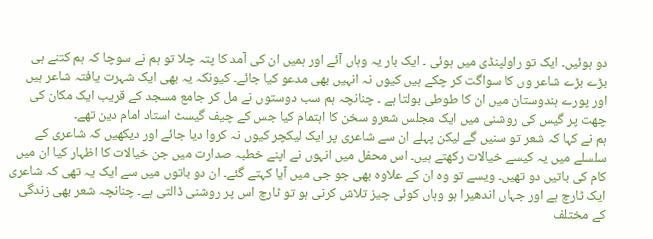دو ہوئیں۔ ایک تو راولپنڈی میں ہوئی ۔ ایک بار یہ وہاں آئے اور ہمیں ان کی آمد کا پتہ چلا تو ہم نے سوچا کہ ہم کتنے ہی بڑے بڑے شاعر وں کا سواگت کر چکے ہیں کیوں نہ انہیں بھی مدعو کیا جائے۔ کیونکہ یہ بھی ایک شہرت یافتہ شاعر ہیں اور پورے ہندوستان میں ان کا طوطی بولتا ہے ۔ چنانچہ ہم سب دوستوں نے مل کر جامع مسجد کے قریب ایک مکان کی چھت پر گیس کی روشنی میں ایک مجلس شعرو سخن کا اہتمام کیا جس کے چیف گیسٹ استاد امام دین تھے۔
ہم نے کہا کہ شعر تو سنیں گے لیکن پہلے ان سے شاعری پر ایک لیکچر کیوں نہ کروا دیا جائے اور دیکھیں کہ شاعری کے سلسلے میں یہ کیسے خیالات رکھتے ہیں۔ اس محفل میں انہوں نے اپنے خطبہ صدارت میں جن خیالات کا اظہار کیا ان میں کام کی باتیں دو تھیں۔ ویسے تو وہ ان کے علاوہ بھی جو جی میں آیا کہتے گئے۔ ان دو باتوں میں سے ایک یہ تھی کہ شاعری ایک ٹارچ ہے اور جہاں اندھیرا ہو وہاں کوئی چیز تلاش کرنی ہو تو ٹارچ اس پر روشنی ڈالتی ہے۔ چنانچہ شعر بھی زندگی کے مختلف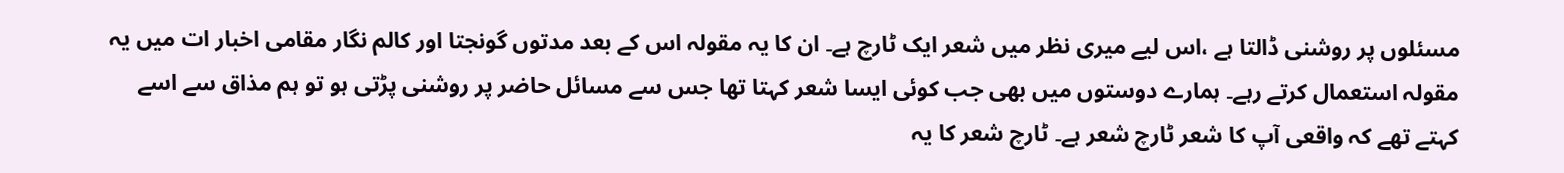مسئلوں پر روشنی ڈالتا ہے ،اس لیے میری نظر میں شعر ایک ٹارچ ہے۔ ان کا یہ مقولہ اس کے بعد مدتوں گونجتا اور کالم نگار مقامی اخبار ات میں یہ مقولہ استعمال کرتے رہے۔ ہمارے دوستوں میں بھی جب کوئی ایسا شعر کہتا تھا جس سے مسائل حاضر پر روشنی پڑتی ہو تو ہم مذاق سے اسے کہتے تھے کہ واقعی آپ کا شعر ٹارچ شعر ہے۔ ٹارچ شعر کا یہ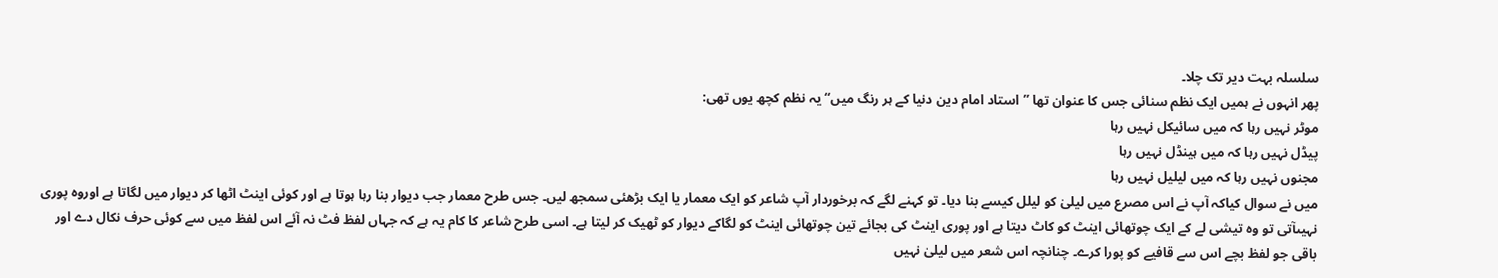سلسلہ بہت دیر تک چلا۔
پھر انہوں نے ہمیں ایک نظم سنائی جس کا عنوان تھا ’’استاد امام دین دنیا کے ہر رنگ میں‘‘ یہ نظم کچھ یوں تھی:
موٹر نہیں رہا کہ میں سائیکل نہیں رہا
پیڈل نہیں رہا کہ میں ہینڈل نہیں رہا
مجنوں نہیں رہا کہ میں لیلیل نہیں رہا
میں نے سوال کیاکہ آپ نے اس مصرع میں لیلیٰ کو لیلل کیسے بنا دیا۔ تو کہنے لگے کہ برخوردار آپ شاعر کو ایک معمار یا ایک بڑھئی سمجھ لیں۔ جس طرح معمار جب دیوار بنا رہا ہوتا ہے اور کوئی اینٹ اٹھا کر دیوار میں لگاتا ہے اوروہ پوری نہیںآتی تو وہ تیشی لے کے ایک چوتھائی اینٹ کو کاٹ دیتا ہے اور پوری اینٹ کی بجائے تین چوتھائی اینٹ کو لگاکے دیوار کو ٹھیک کر لیتا ہے۔ اسی طرح شاعر کا کام یہ ہے کہ جہاں لفظ فٹ نہ آئے اس لفظ میں سے کوئی حرف نکال دے اور باقی جو لفظ بچے اس سے قافیے کو پورا کرے۔ چنانچہ اس شعر میں لیلیٰ نہیں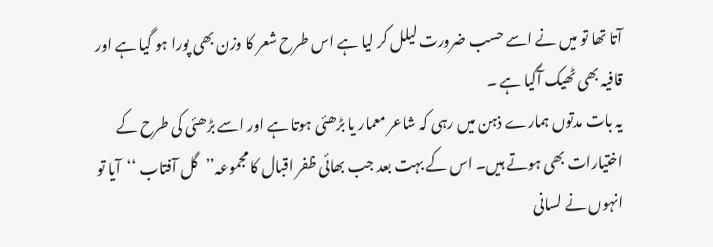آتا تھا تو میں نے اسے حسب ضرورت لیلل کر لیا ہے اس طرح شعر کا وزن بھی پورا ہو گیا ہے اور قافیہ بھی ٹھیک آگیا ہے ۔
یہ بات مدتوں ہمارے ذہن میں رہی کہ شاعر معمار یا بڑھئی ہوتا ہے اور اسے بڑھئی کی طرح کے اختیارات بھی ہوتے ہیں۔ اس کے بہت بعد جب بھائی ظفر اقبال کا مجموعہ’’گل آفتاب ‘‘آیا تو انہوں نے لسانی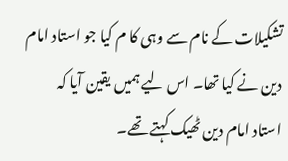تشکیلات کے نام سے وہی کا م کیا جو استاد امام دین نے کیا تھا۔ اس لیے ہمیں یقین آیا کہ استاد امام دین ٹھیک کہتے تھے۔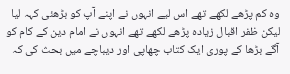وہ کم پڑھے لکھے تھے اس لیے انہوں نے اپنے آپ کو بڑھئی کہہ لیا لیکن ظفر اقبال زیادہ پڑھے لکھے تھے انہوں نے امام دین کے کام کو آگے بڑھا کے پوری ایک کتاب چھاپی اور دیباچے میں بحث کی کہ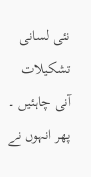نئی لسانی تشکیلات آنی چاہئیں ۔ پھر انہوں نے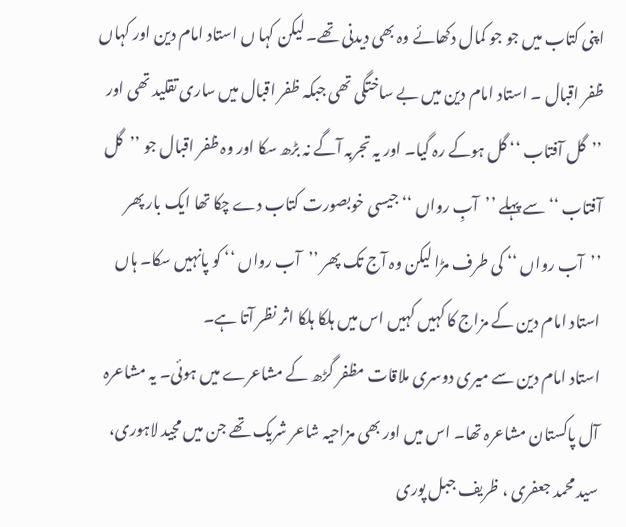اپنی کتاب میں جو جو کمال دکھائے وہ بھی دیدنی تھے۔ لیکن کہا ں استاد امام دین اور کہاں ظفر اقبال ۔ استاد امام دین میں بے ساختگی تھی جبکہ ظفر اقبال میں ساری تقلید تھی اور ’’گل آفتاب ‘‘ گل ہوکے رہ گیا۔ اور یہ تجربہ آگے نہ بڑھ سکا اور وہ ظفر اقبال جو ’’گل آفتاب ‘‘ سے پہلے ’’آبِ رواں ‘‘ جیسی خوبصورت کتاب دے چکا تھا ایک بار پھر ’’آب رواں ‘‘ کی طرف مڑا لیکن وہ آج تک پھر ’’آب رواں ‘‘ کو پانہیں سکا۔ ہاں استاد امام دین کے مزاج کا کہیں کہیں اس میں ہلکا ہلکا اثر نظر آتا ہے۔
استاد امام دین سے میری دوسری ملاقات مظفر گڑھ کے مشاعرے میں ہوئی۔ یہ مشاعرہ آل پاکستان مشاعرہ تھا۔ اس میں اور بھی مزاحیہ شاعر شریک تھے جن میں مجید لاہوری، سید محمد جعفری ، ظریف جبل پوری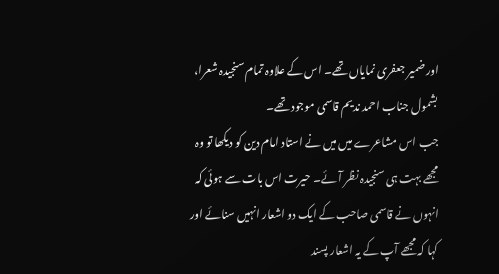اور ضمیر جعفری نمایاں تھے۔ اس کے علاوہ تمام سنجیدہ شعرا، بشمول جناب احمد ندیم قاسمی موجود تھے۔
جب اس مشاعرے میں میں نے استاد امام دین کو دیکھا تو وہ مجھے بہت ہی سنجیدہ نظر آئے۔ حیرت اس بات سے ہوئی کہ انہوں نے قاسمی صاحب کے ایک دو اشعار انہیں سنائے اور کہا کہ مجھے آپ کے یہ اشعار پسند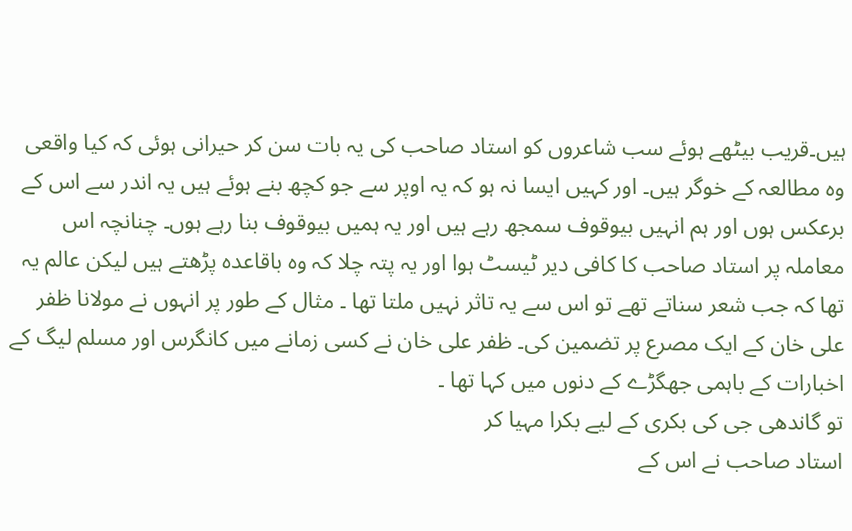ہیں۔قریب بیٹھے ہوئے سب شاعروں کو استاد صاحب کی یہ بات سن کر حیرانی ہوئی کہ کیا واقعی وہ مطالعہ کے خوگر ہیں۔ اور کہیں ایسا نہ ہو کہ یہ اوپر سے جو کچھ بنے ہوئے ہیں یہ اندر سے اس کے برعکس ہوں اور ہم انہیں بیوقوف سمجھ رہے ہیں اور یہ ہمیں بیوقوف بنا رہے ہوں۔ چنانچہ اس معاملہ پر استاد صاحب کا کافی دیر ٹیسٹ ہوا اور یہ پتہ چلا کہ وہ باقاعدہ پڑھتے ہیں لیکن عالم یہ تھا کہ جب شعر سناتے تھے تو اس سے یہ تاثر نہیں ملتا تھا ۔ مثال کے طور پر انہوں نے مولانا ظفر علی خان کے ایک مصرع پر تضمین کی۔ ظفر علی خان نے کسی زمانے میں کانگرس اور مسلم لیگ کے اخبارات کے باہمی جھگڑے کے دنوں میں کہا تھا ۔
تو گاندھی جی کی بکری کے لیے بکرا مہیا کر
استاد صاحب نے اس کے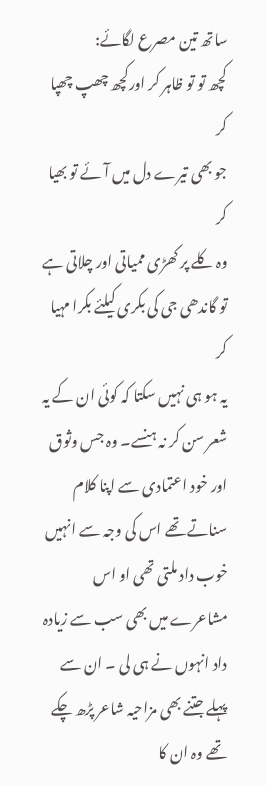ساتھ تین مصرع لگائے:
کچھ تو تو ظاہر کر اورکچھ چھپ چھپا کر
جو بھی تیرے دل میں آئے تو بھیا کر
وہ کلے پر کھڑی ممیاتی اور چلاتی ہے
تو گاندھی جی کی بکری کیلئے بکرا مہیا کر
یہ ہو ہی نہیں سکتا کہ کوئی ان کے یہ شعر سن کر نہ ہنسے۔ وہ جس وثوق اور خود اعتمادی سے اپنا کلام سناتے تھے اس کی وجہ سے انہیں خوب داد ملتی تھی او اس مشاعرے میں بھی سب سے زیادہ داد انہوں نے ہی لی ۔ ان سے پہلے جتنے بھی مزاحیہ شاعر پڑھ چکے تھے وہ ان کا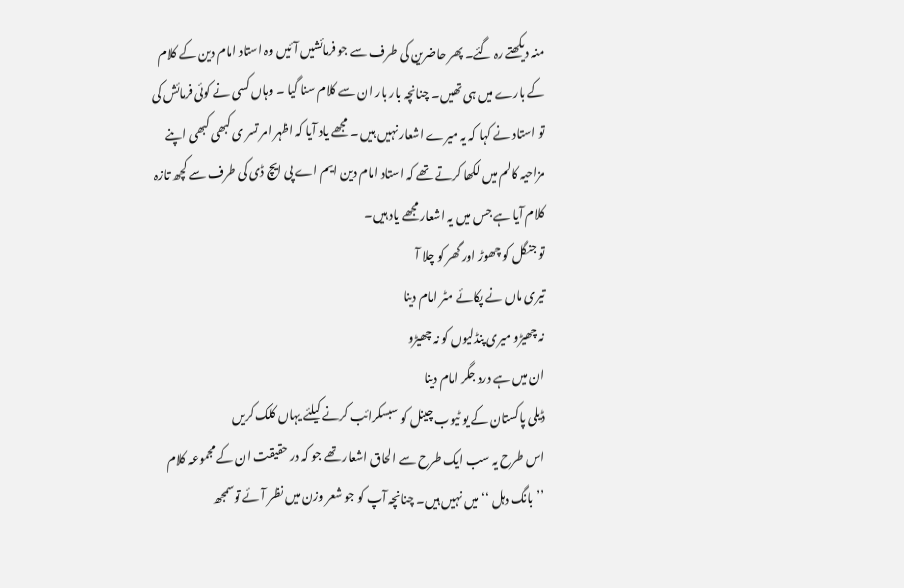منہ دیکھتے رہ گئے۔ پھر حاضرین کی طرف سے جو فرمائشیں آئیں وہ استاد امام دین کے کلام کے بارے میں ہی تھیں۔ چنانچہ بار بار ان سے کلام سنا گیا ۔ وہاں کسی نے کوئی فرمائش کی تو استاد نے کہا کہ یہ میرے اشعار نہیں ہیں ۔ مجھے یاد آیا کہ اظہر امر تسر ی کبھی کبھی اپنے مزاحیہ کالم میں لکھا کرتے تھے کہ استاد امام دین ایم اے پی ایچ ڈی کی طرف سے کچھ تازہ کلام آیا ہے جس میں یہ اشعار مجھے یاد ہیں۔
تو جنگل کو چھوڑ اور گھر کو چلا آ
تیری ماں نے پکائے مٹر امام دینا
نہ چھیڑو میری پنڈلیوں کو نہ چھیڑو
ان میں ہے درد جگر امام دینا
ڈیلی پاکستان کے یو ٹیوب چینل کو سبسکرائب کرنے کیلئے یہاں کلک کریں
اس طرح یہ سب ایک طرح سے الحاق اشعار تھے جو کہ در حقیقت ان کے مجموعہ کلام ’’بانگ دہل ‘‘ میں نہیں ہیں۔ چنانچہ آپ کو جو شعر وزن میں نظر آئے توسمجھ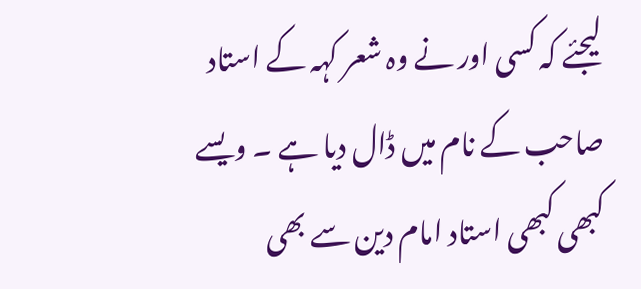لیجئے کہ کسی اور نے وہ شعر کہہ کے استاد صاحب کے نام میں ڈال دیا ہے ۔ ویسے کبھی کبھی استاد امام دین سے بھی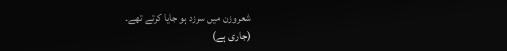شعروزن میں سرزد ہو جایا کرتے تھے۔
(جاری ہے)